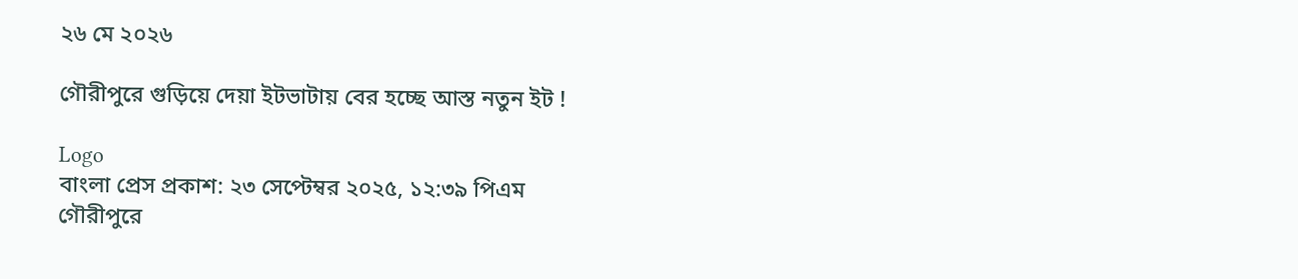২৬ মে ২০২৬

গৌরীপুরে গুড়িয়ে দেয়া ইটভাটায় বের হচ্ছে আস্ত নতুন ইট !

Logo
বাংলা প্রেস প্রকাশ: ২৩ সেপ্টেম্বর ২০২৫, ১২:৩৯ পিএম
গৌরীপুরে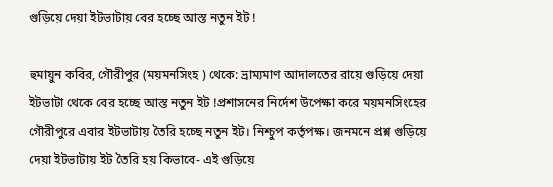গুড়িয়ে দেয়া ইটভাটায় বের হচ্ছে আস্ত নতুন ইট !

হুমায়ুন কবির, গৌরীপুর (ময়মনসিংহ ) থেকে: ভ্রাম্যমাণ আদালতের রায়ে গুড়িয়ে দেয়া ইটভাটা থেকে বের হচ্ছে আস্ত নতুন ইট !প্রশাসনের নির্দেশ উপেক্ষা করে ময়মনসিংহের গৌরীপুরে এবার ইটভাটায় তৈরি হচ্ছে নতুন ইট। নিশ্চুপ কর্তৃপক্ষ। জনমনে প্রশ্ন গুড়িয়ে দেয়া ইটভাটায় ইট তৈরি হয় কিভাবে- এই গুড়িয়ে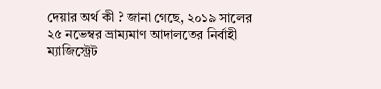দেয়ার অর্থ কী ? জানা গেছে, ২০১৯ সালের ২৫ নভেম্বর ভ্রাম্যমাণ আদালতের নির্বাহী ম্যাজিস্ট্রেট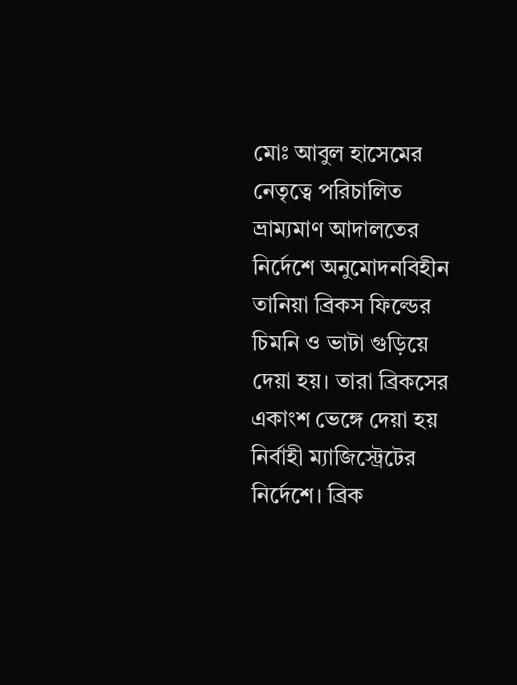মোঃ আবুল হাসেমের নেতৃত্বে পরিচালিত ভ্রাম্যমাণ আদালতের নির্দেশে অনুমোদনবিহীন তানিয়া ব্রিকস ফিল্ডের চিমনি ও ভাটা গুড়িয়ে দেয়া হয়। তারা ব্রিকসের একাংশ ভেঙ্গে দেয়া হয় নির্বাহী ম্যাজিস্ট্রেটের নির্দেশে। ব্রিক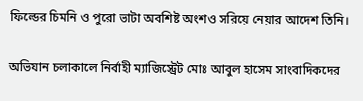ফিল্ডের চিমনি ও পুরো ভাটা অবশিষ্ট অংশও সরিয়ে নেয়ার আদেশ তিনি।

অভিযান চলাকালে নির্বাহী ম্যাজিস্ট্রেট মোঃ আবুল হাসেম সাংবাদিকদের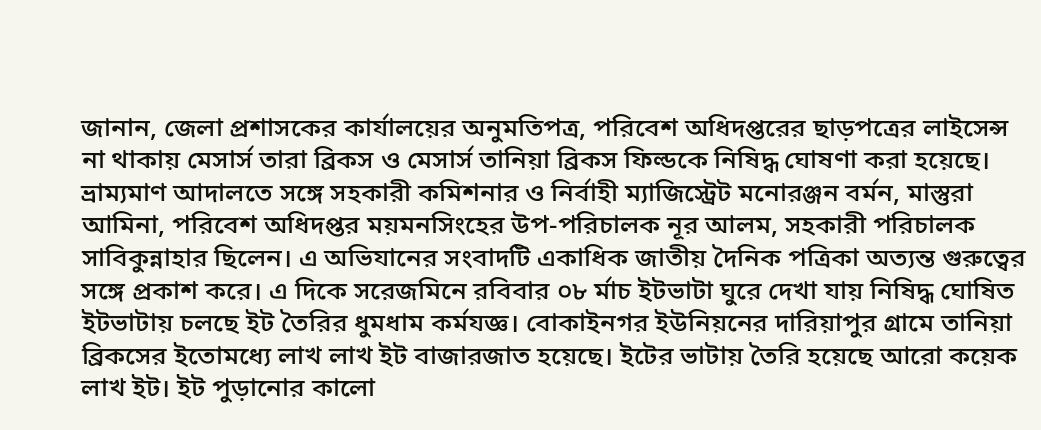জানান, জেলা প্রশাসকের কার্যালয়ের অনুমতিপত্র, পরিবেশ অধিদপ্তরের ছাড়পত্রের লাইসেন্স না থাকায় মেসার্স তারা ব্রিকস ও মেসার্স তানিয়া ব্রিকস ফিল্ডকে নিষিদ্ধ ঘোষণা করা হয়েছে। ভ্রাম্যমাণ আদালতে সঙ্গে সহকারী কমিশনার ও নির্বাহী ম্যাজিস্ট্রেট মনোরঞ্জন বর্মন, মাস্তুরা আমিনা, পরিবেশ অধিদপ্তর ময়মনসিংহের উপ-পরিচালক নূর আলম, সহকারী পরিচালক সাবিকুন্নাহার ছিলেন। এ অভিযানের সংবাদটি একাধিক জাতীয় দৈনিক পত্রিকা অত্যন্ত গুরুত্বের সঙ্গে প্রকাশ করে। এ দিকে সরেজমিনে রবিবার ০৮ র্মাচ ইটভাটা ঘুরে দেখা যায় নিষিদ্ধ ঘোষিত ইটভাটায় চলছে ইট তৈরির ধুমধাম কর্মযজ্ঞ। বোকাইনগর ইউনিয়নের দারিয়াপুর গ্রামে তানিয়া ব্রিকসের ইতোমধ্যে লাখ লাখ ইট বাজারজাত হয়েছে। ইটের ভাটায় তৈরি হয়েছে আরো কয়েক লাখ ইট। ইট পুড়ানোর কালো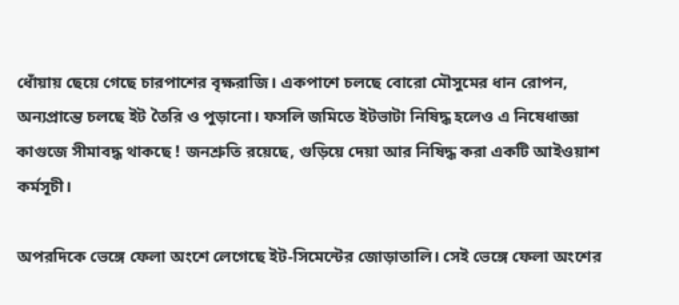ধোঁয়ায় ছেয়ে গেছে চারপাশের বৃক্ষরাজি। একপাশে চলছে বোরো মৌসুমের ধান রোপন, অন্যপ্রান্তে চলছে ইট তৈরি ও পুড়ানো। ফসলি জমিতে ইটভাটা নিষিদ্ধ হলেও এ নিষেধাজ্ঞা কাগুজে সীমাবদ্ধ থাকছে ! জনশ্রুতি রয়েছে, গুড়িয়ে দেয়া আর নিষিদ্ধ করা একটি আইওয়াশ কর্মসূচী।

অপরদিকে ভেঙ্গে ফেলা অংশে লেগেছে ইট-সিমেন্টের জোড়াতালি। সেই ভেঙ্গে ফেলা অংশের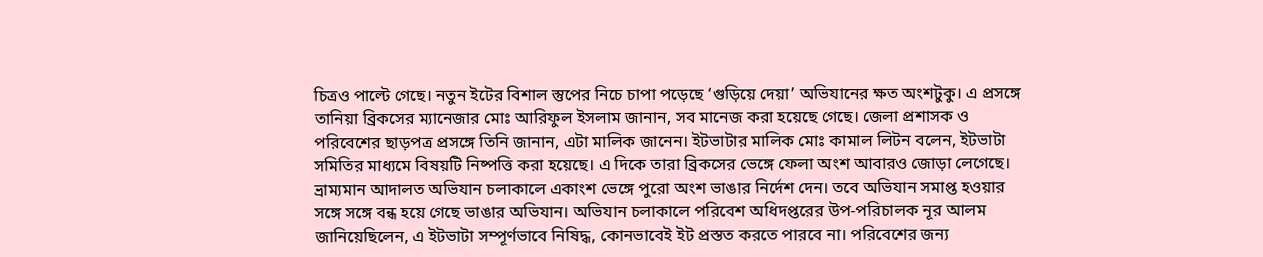চিত্রও পাল্টে গেছে। নতুন ইটের বিশাল স্তুপের নিচে চাপা পড়েছে ‘গুড়িয়ে দেয়া’ অভিযানের ক্ষত অংশটুকু। এ প্রসঙ্গে তানিয়া ব্রিকসের ম্যানেজার মোঃ আরিফুল ইসলাম জানান, সব মানেজ করা হয়েছে গেছে। জেলা প্রশাসক ও পরিবেশের ছাড়পত্র প্রসঙ্গে তিনি জানান, এটা মালিক জানেন। ইটভাটার মালিক মোঃ কামাল লিটন বলেন, ইটভাটা সমিতির মাধ্যমে বিষয়টি নিষ্পত্তি করা হয়েছে। এ দিকে তারা ব্রিকসের ভেঙ্গে ফেলা অংশ আবারও জোড়া লেগেছে। ভ্রাম্যমান আদালত অভিযান চলাকালে একাংশ ভেঙ্গে পুরো অংশ ভাঙার নির্দেশ দেন। তবে অভিযান সমাপ্ত হওয়ার সঙ্গে সঙ্গে বন্ধ হয়ে গেছে ভাঙার অভিযান। অভিযান চলাকালে পরিবেশ অধিদপ্তরের উপ-পরিচালক নূর আলম জানিয়েছিলেন, এ ইটভাটা সম্পূর্ণভাবে নিষিদ্ধ, কোনভাবেই ইট প্রস্তত করতে পারবে না। পরিবেশের জন্য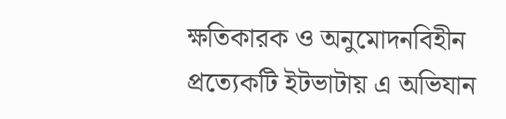ক্ষতিকারক ও অনুমোদনবিহীন প্রত্যেকটি ইটভাটায় এ অভিযান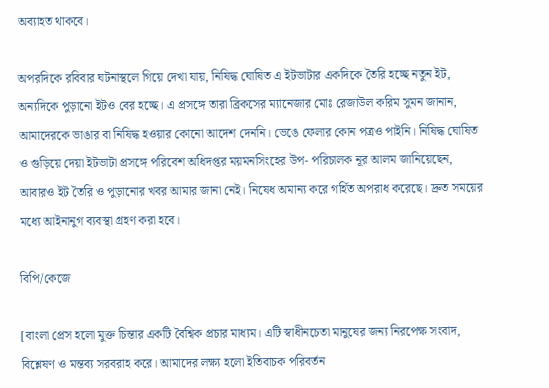অব্যাহত থাকবে।

অপরদিকে রবিবার ঘটনাস্থলে গিয়ে দেখা যায়, নিষিদ্ধ ঘোষিত এ ইটভাটার একদিকে তৈরি হচ্ছে নতুন ইট, অন্যদিকে পুড়ানো ইটও বের হচ্ছে। এ প্রসঙ্গে তারা ব্রিকসের ম্যানেজার মোঃ রেজাউল করিম সুমন জানান, আমাদেরকে ভাঙার বা নিষিদ্ধ হওয়ার কোনো আদেশ দেননি। ভেঙে ফেলার কোন পত্রও পাইনি। নিষিদ্ধ ঘোষিত ও গুড়িয়ে দেয়া ইটভাটা প্রসঙ্গে পরিবেশ অধিদপ্তর ময়মনসিংহের উপ- পরিচালক নূর আলম জানিয়েছেন, আবারও ইট তৈরি ও পুড়ানোর খবর আমার জানা নেই। নিষেধ অমান্য করে গর্হিত অপরাধ করেছে। দ্রুত সময়ের মধ্যে আইনানুগ ব্যবস্থা গ্রহণ করা হবে।

বিপি/কেজে

[বাংলা প্রেস হলো মুক্ত চিন্তার একটি বৈশ্বিক প্রচার মাধ্যম। এটি স্বাধীনচেতা মানুষের জন্য নিরপেক্ষ সংবাদ, বিশ্লেষণ ও মন্তব্য সরবরাহ করে। আমাদের লক্ষ্য হলো ইতিবাচক পরিবর্তন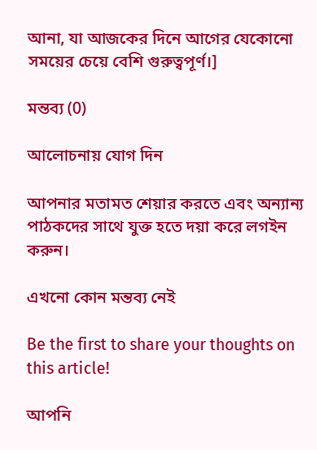আনা, যা আজকের দিনে আগের যেকোনো সময়ের চেয়ে বেশি গুরুত্বপূর্ণ।]

মন্তব্য (0)

আলোচনায় যোগ দিন

আপনার মতামত শেয়ার করতে এবং অন্যান্য পাঠকদের সাথে যুক্ত হতে দয়া করে লগইন করুন।

এখনো কোন মন্তব্য নেই

Be the first to share your thoughts on this article!

আপনি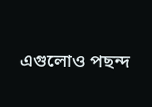এগুলোও পছন্দ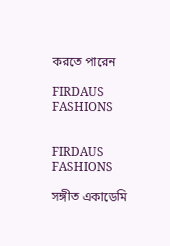করতে পারেন

FIRDAUS FASHIONS


FIRDAUS FASHIONS

সঙ্গীত একাডেমি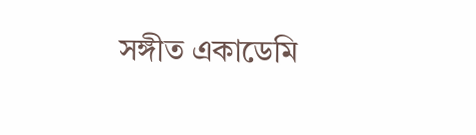সঙ্গীত একাডেমি